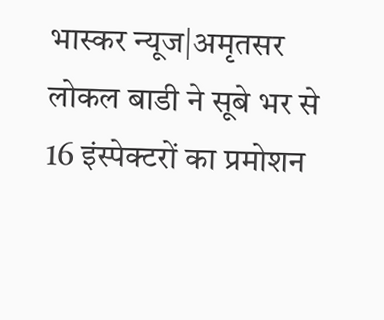भास्कर न्यूज|अमृतसर लोकल बाडी ने सूबे भर से 16 इंस्पेक्टरों का प्रमोशन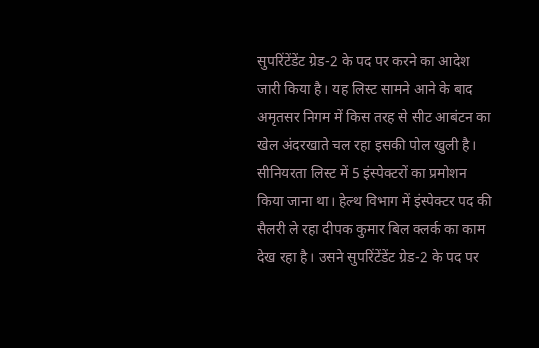सुपरिंटेंडेंट ग्रेड-2 के पद पर करने का आदेश जारी किया है। यह लिस्ट सामने आने के बाद अमृतसर निगम में किस तरह से सीट आबंटन का खेल अंदरखाते चल रहा इसकी पोल खुली है। सीनियरता लिस्ट में 5 इंस्पेक्टरों का प्रमोशन किया जाना था। हेल्थ विभाग में इंस्पेक्टर पद की सैलरी ले रहा दीपक कुमार बिल क्लर्क का काम देख रहा है। उसने सुपरिंटेंडेंट ग्रेड-2 के पद पर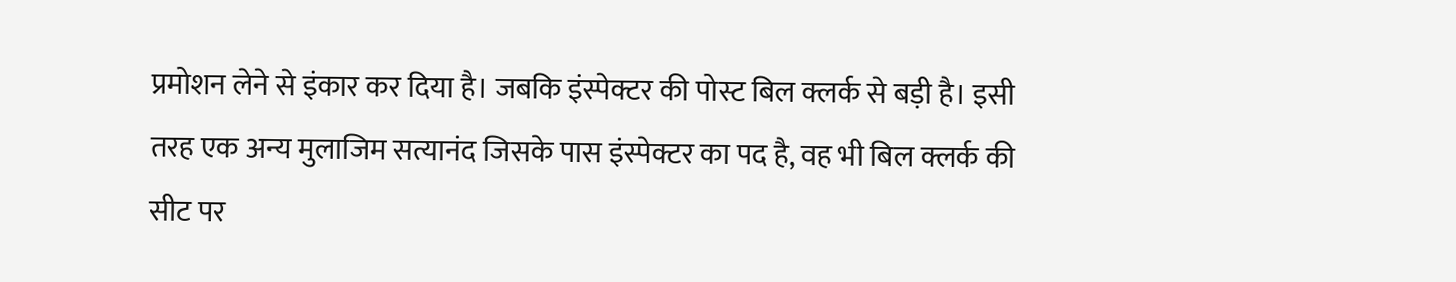प्रमोशन लेने से इंकार कर दिया है। जबकि इंस्पेक्टर की पोस्ट बिल क्लर्क से बड़ी है। इसी तरह एक अन्य मुलाजिम सत्यानंद जिसके पास इंस्पेक्टर का पद है, वह भी बिल क्लर्क की सीट पर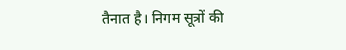तैनात है। निगम सूत्रों की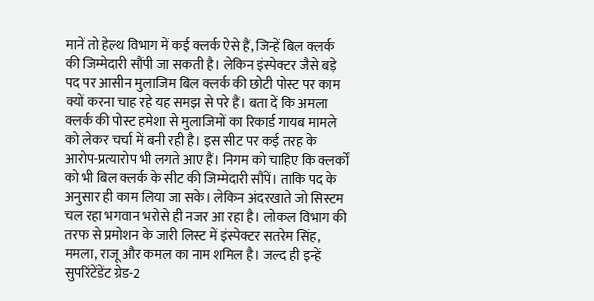मानें तो हेल्थ विभाग में कई क्लर्क ऐसे हैं, जिन्हें बिल क्लर्क की जिम्मेदारी सौंपी जा सकती है। लेकिन इंस्पेक्टर जैसे बड़े पद पर आसीन मुलाजिम बिल क्लर्क की छोटी पोस्ट पर काम क्यों करना चाह रहे यह समझ से परे हैं। बता दें कि अमला क्लर्क की पोस्ट हमेशा से मुलाजिमों का रिकार्ड गायब मामले को लेकर चर्चा में बनी रही है। इस सीट पर कई तरह के आरोप-प्रत्यारोप भी लगते आए हैं। निगम को चाहिए कि क्लर्कों को भी बिल क्लर्क के सीट की जिम्मेदारी सौंपें। ताकि पद के अनुसार ही काम लिया जा सके। लेकिन अंदरखाते जो सिस्टम चल रहा भगवान भरोसे ही नजर आ रहा है। लोकल विभाग की तरफ से प्रमोशन के जारी लिस्ट में इंस्पेक्टर सतरेम सिंह, ममला, राजू और कमल का नाम शमिल है। जल्द ही इन्हें सुपरिंटेंडेंट ग्रेड-2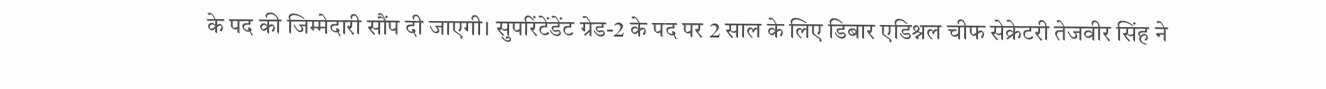के पद की जिम्मेदारी सौंप दी जाएगी। सुपरिंटेंडेंट ग्रेड-2 के पद पर 2 साल के लिए डिबार एडिश्नल चीफ सेक्रेटरी तेजवीर सिंह ने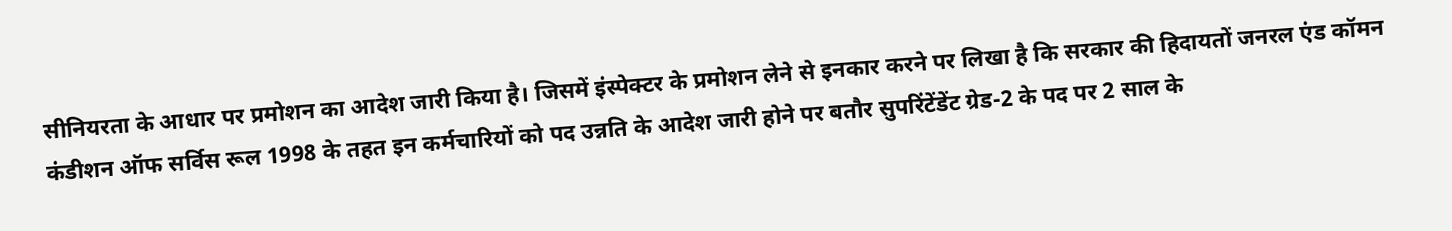सीनियरता के आधार पर प्रमोशन का आदेश जारी किया है। जिसमें इंस्पेक्टर के प्रमोशन लेने से इनकार करने पर लिखा है कि सरकार की हिदायतों जनरल एंड कॉमन कंडीशन ऑफ सर्विस रूल 1998 के तहत इन कर्मचारियों को पद उन्नति के आदेश जारी होने पर बतौर सुपरिंटेंडेंट ग्रेड-2 के पद पर 2 साल के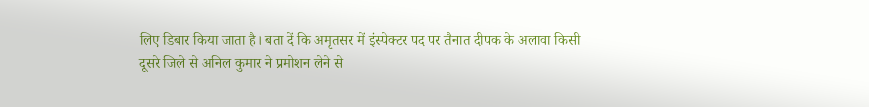लिए डिबार किया जाता है। बता दें कि अमृतसर में इंस्पेक्टर पद पर तैनात दीपक के अलावा किसी दूसरे जिले से अनिल कुमार ने प्रमोशन लेने से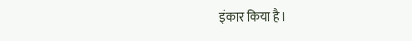इंकार किया है।